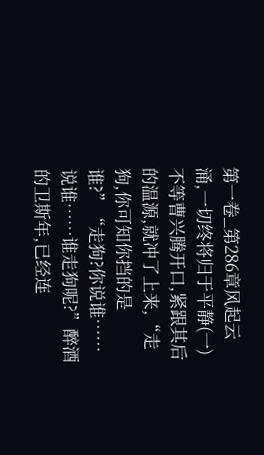第一卷_第286章风起云涌,一切终将归于平静(一)
不等曹兴腾开口,紧跟其后的温源,就冲了上来,“走狗,你可知你挡的是谁?”“走狗?你说谁……说谁……谁走狗呢?”醉酒的卫斯年,已经连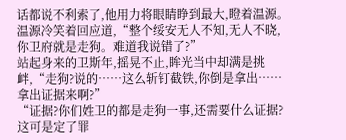话都说不利索了,他用力将眼睛睁到最大,瞪着温源。
温源冷笑着回应道,“整个绥安无人不知,无人不晓,你卫府就是走狗。难道我说错了?”
站起身来的卫斯年,摇晃不止,眸光当中却满是挑衅,“走狗?说的……这么斩钉截铁,你倒是拿出……拿出证据来啊?”
“证据?你们姓卫的都是走狗一事,还需要什么证据?这可是定了罪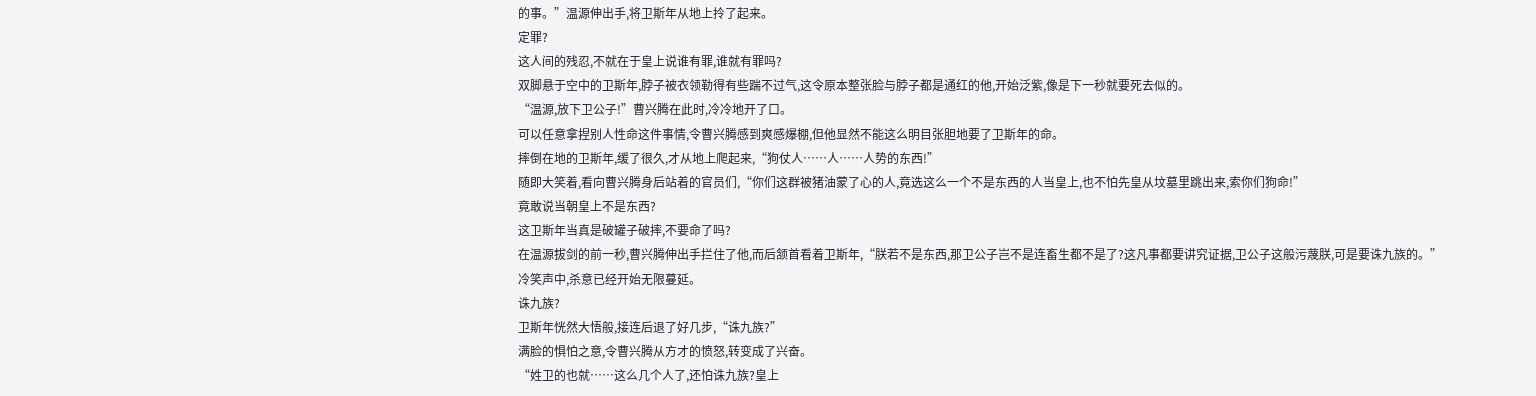的事。”温源伸出手,将卫斯年从地上拎了起来。
定罪?
这人间的残忍,不就在于皇上说谁有罪,谁就有罪吗?
双脚悬于空中的卫斯年,脖子被衣领勒得有些踹不过气,这令原本整张脸与脖子都是通红的他,开始泛紫,像是下一秒就要死去似的。
“温源,放下卫公子!”曹兴腾在此时,冷冷地开了口。
可以任意拿捏别人性命这件事情,令曹兴腾感到爽感爆棚,但他显然不能这么明目张胆地要了卫斯年的命。
摔倒在地的卫斯年,缓了很久,才从地上爬起来,“狗仗人……人……人势的东西!”
随即大笑着,看向曹兴腾身后站着的官员们,“你们这群被猪油蒙了心的人,竟选这么一个不是东西的人当皇上,也不怕先皇从坟墓里跳出来,索你们狗命!”
竟敢说当朝皇上不是东西?
这卫斯年当真是破罐子破摔,不要命了吗?
在温源拔剑的前一秒,曹兴腾伸出手拦住了他,而后颔首看着卫斯年,“朕若不是东西,那卫公子岂不是连畜生都不是了?这凡事都要讲究证据,卫公子这般污蔑朕,可是要诛九族的。”
冷笑声中,杀意已经开始无限蔓延。
诛九族?
卫斯年恍然大悟般,接连后退了好几步,“诛九族?”
满脸的惧怕之意,令曹兴腾从方才的愤怒,转变成了兴奋。
“姓卫的也就……这么几个人了,还怕诛九族?皇上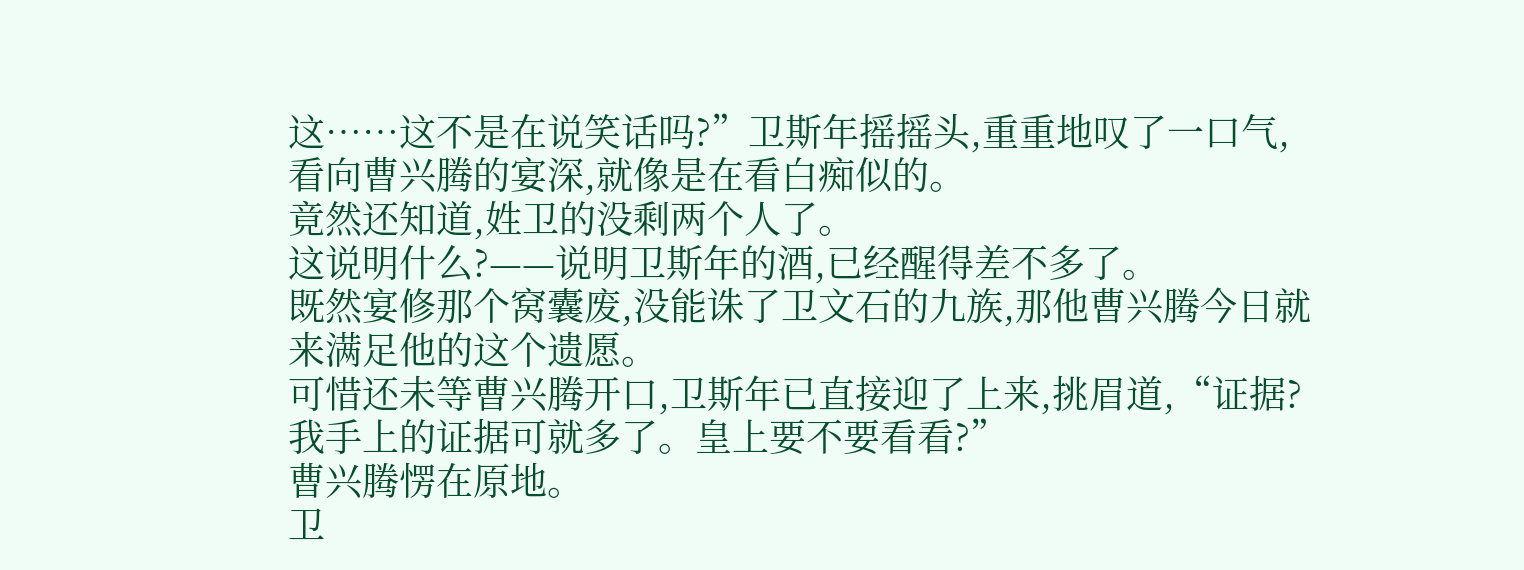这……这不是在说笑话吗?”卫斯年摇摇头,重重地叹了一口气,看向曹兴腾的宴深,就像是在看白痴似的。
竟然还知道,姓卫的没剩两个人了。
这说明什么?——说明卫斯年的酒,已经醒得差不多了。
既然宴修那个窝囊废,没能诛了卫文石的九族,那他曹兴腾今日就来满足他的这个遗愿。
可惜还未等曹兴腾开口,卫斯年已直接迎了上来,挑眉道,“证据?我手上的证据可就多了。皇上要不要看看?”
曹兴腾愣在原地。
卫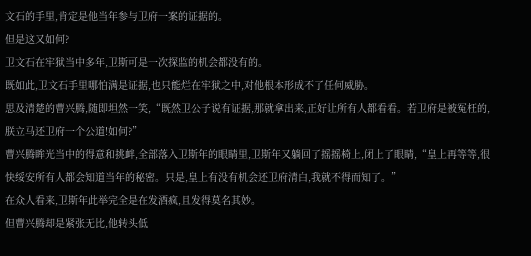文石的手里,肯定是他当年参与卫府一案的证据的。
但是这又如何?
卫文石在牢狱当中多年,卫斯可是一次探监的机会都没有的。
既如此,卫文石手里哪怕满是证据,也只能烂在牢狱之中,对他根本形成不了任何威胁。
思及清楚的曹兴腾,随即坦然一笑,“既然卫公子说有证据,那就拿出来,正好让所有人都看看。若卫府是被冤枉的,朕立马还卫府一个公道!如何?”
曹兴腾眸光当中的得意和挑衅,全部落入卫斯年的眼睛里,卫斯年又躺回了摇摇椅上,闭上了眼睛,“皇上再等等,很快绥安所有人都会知道当年的秘密。只是,皇上有没有机会还卫府清白,我就不得而知了。”
在众人看来,卫斯年此举完全是在发酒疯,且发得莫名其妙。
但曹兴腾却是紧张无比,他转头低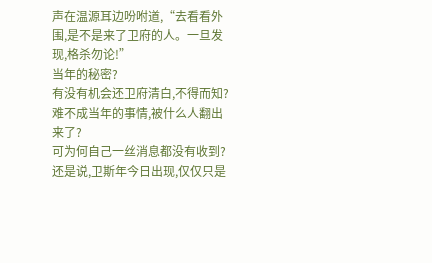声在温源耳边吩咐道,“去看看外围,是不是来了卫府的人。一旦发现,格杀勿论!”
当年的秘密?
有没有机会还卫府清白,不得而知?
难不成当年的事情,被什么人翻出来了?
可为何自己一丝消息都没有收到?
还是说,卫斯年今日出现,仅仅只是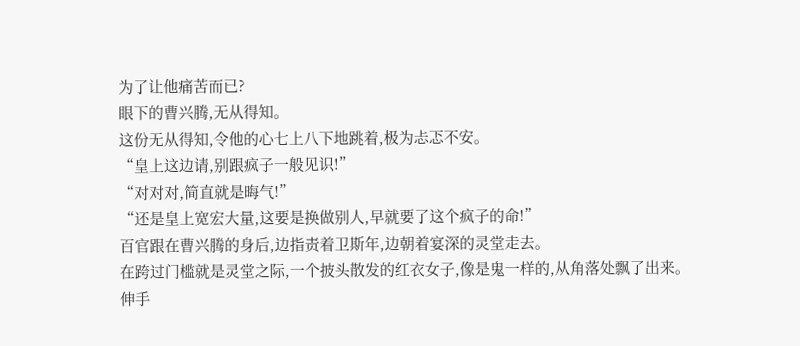为了让他痛苦而已?
眼下的曹兴腾,无从得知。
这份无从得知,令他的心七上八下地跳着,极为忐忑不安。
“皇上这边请,别跟疯子一般见识!”
“对对对,简直就是晦气!”
“还是皇上宽宏大量,这要是换做别人,早就要了这个疯子的命!”
百官跟在曹兴腾的身后,边指责着卫斯年,边朝着宴深的灵堂走去。
在跨过门槛就是灵堂之际,一个披头散发的红衣女子,像是鬼一样的,从角落处飘了出来。
伸手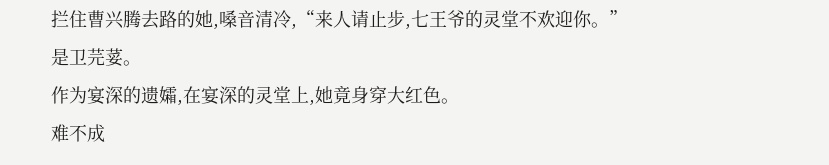拦住曹兴腾去路的她,嗓音清冷,“来人请止步,七王爷的灵堂不欢迎你。”
是卫芫荽。
作为宴深的遗孀,在宴深的灵堂上,她竟身穿大红色。
难不成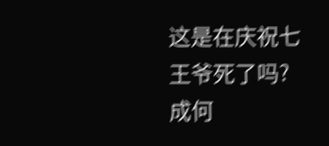这是在庆祝七王爷死了吗?成何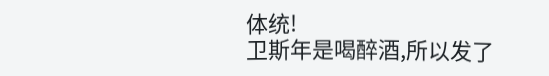体统!
卫斯年是喝醉酒,所以发了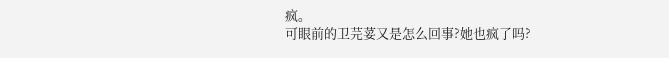疯。
可眼前的卫芫荽又是怎么回事?她也疯了吗?